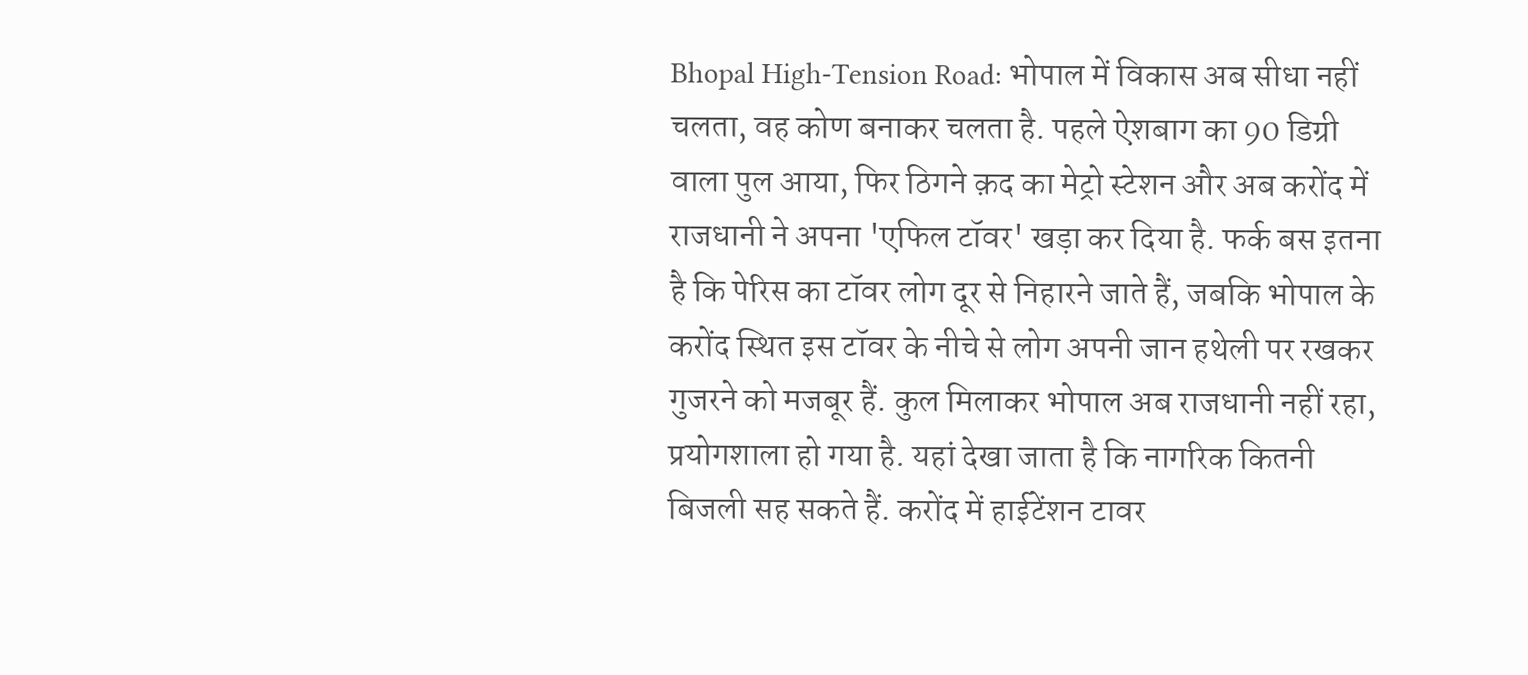Bhopal High-Tension Road: भोपाल में विकास अब सीधा नहीं चलता, वह कोण बनाकर चलता है. पहले ऐशबाग का 90 डिग्री वाला पुल आया, फिर ठिगने क़द का मेट्रो स्टेशन और अब करोंद में राजधानी ने अपना 'एफिल टॉवर' खड़ा कर दिया है. फर्क बस इतना है कि पेरिस का टॉवर लोग दूर से निहारने जाते हैं, जबकि भोपाल के करोंद स्थित इस टॉवर के नीचे से लोग अपनी जान हथेली पर रखकर गुजरने को मजबूर हैं. कुल मिलाकर भोपाल अब राजधानी नहीं रहा, प्रयोगशाला हो गया है. यहां देखा जाता है कि नागरिक कितनी बिजली सह सकते हैं. करोंद में हाईटेंशन टावर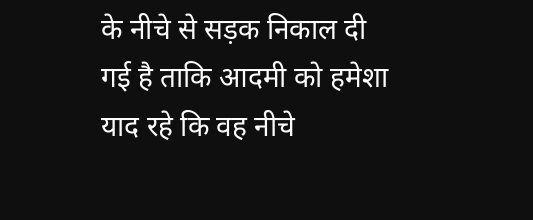के नीचे से सड़क निकाल दी गई है ताकि आदमी को हमेशा याद रहे कि वह नीचे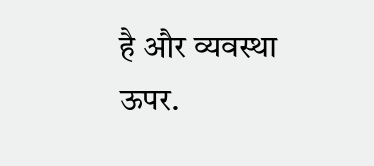है और व्यवस्था ऊपर.